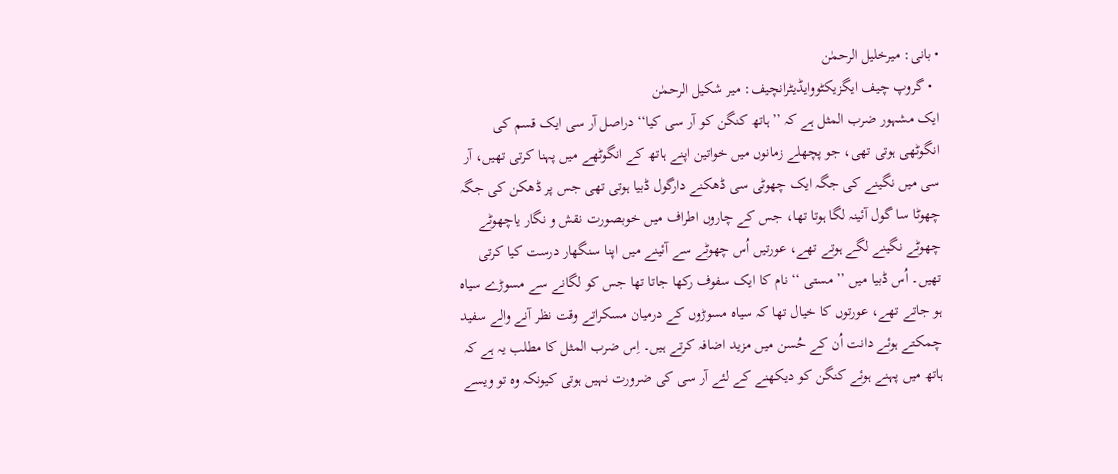• بانی: میرخلیل الرحمٰن
  • گروپ چیف ایگزیکٹووایڈیٹرانچیف: میر شکیل الرحمٰن
ایک مشہور ضرب المثل ہے کہ ’’ہاتھ کنگن کو آر سی کیا‘‘ دراصل آر سی ایک قسم کی انگوٹھی ہوتی تھی، جو پچھلے زمانوں میں خواتین اپنے ہاتھ کے انگوٹھے میں پہنا کرتی تھیں، آر سی میں نگینے کی جگہ ایک چھوٹی سی ڈھکنے دارگول ڈبیا ہوتی تھی جس پر ڈھکن کی جگہ چھوٹا سا گول آئینہ لگا ہوتا تھا، جس کے چاروں اطراف میں خوبصورت نقش و نگار یاچھوٹے چھوٹے نگینے لگے ہوتے تھے، عورتیں اُس چھوٹے سے آئینے میں اپنا سنگھار درست کیا کرتی تھیں۔ اُس ڈبیا میں ’’ مستی ‘‘ نام کا ایک سفوف رکھا جاتا تھا جس کو لگانے سے مسوڑے سیاہ ہو جاتے تھے، عورتوں کا خیال تھا کہ سیاہ مسوڑوں کے درمیان مسکراتے وقت نظر آنے والے سفید چمکتے ہوئے دانت اُن کے حُسن میں مزید اضافہ کرتے ہیں۔ اِس ضرب المثل کا مطلب یہ ہے کہ ہاتھ میں پہنے ہوئے کنگن کو دیکھنے کے لئے آر سی کی ضرورت نہیں ہوتی کیونکہ وہ تو ویسے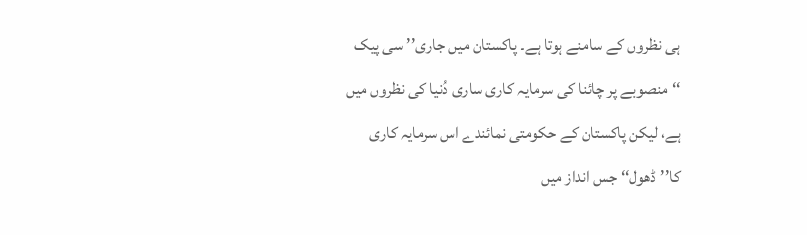ہی نظروں کے سامنے ہوتا ہے۔ پاکستان میں جاری’’ سی پیک ‘‘منصوبے پر چائنا کی سرمایہ کاری ساری دُنیا کی نظروں میں ہے، لیکن پاکستان کے حکومتی نمائندے اس سرمایہ کاری کا’’ڈھول‘‘ جس انداز میں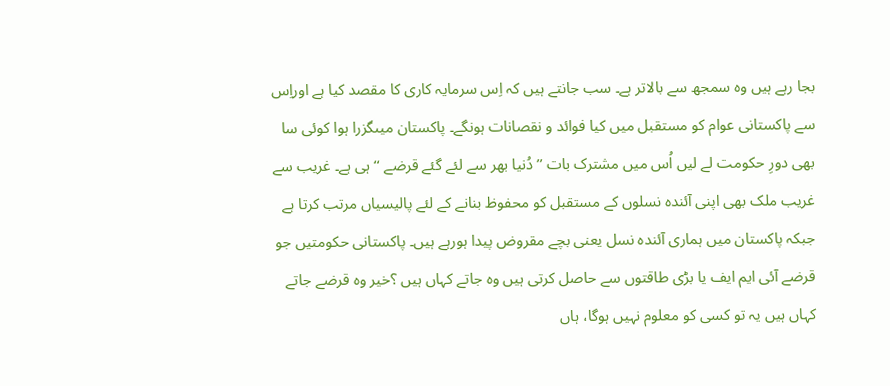بجا رہے ہیں وہ سمجھ سے بالاتر ہے۔ سب جانتے ہیں کہ اِس سرمایہ کاری کا مقصد کیا ہے اوراِس سے پاکستانی عوام کو مستقبل میں کیا فوائد و نقصانات ہونگے۔ پاکستان میںگزرا ہوا کوئی سا بھی دورِ حکومت لے لیں اُس میں مشترک بات ’’ دُنیا بھر سے لئے گئے قرضے ‘‘ ہی ہے۔ غریب سے غریب ملک بھی اپنی آئندہ نسلوں کے مستقبل کو محفوظ بنانے کے لئے پالیسیاں مرتب کرتا ہے جبکہ پاکستان میں ہماری آئندہ نسل یعنی بچے مقروض پیدا ہورہے ہیں۔ پاکستانی حکومتیں جو قرضے آئی ایم ایف یا بڑی طاقتوں سے حاصل کرتی ہیں وہ جاتے کہاں ہیں ؟خیر وہ قرضے جاتے کہاں ہیں یہ تو کسی کو معلوم نہیں ہوگا، ہاں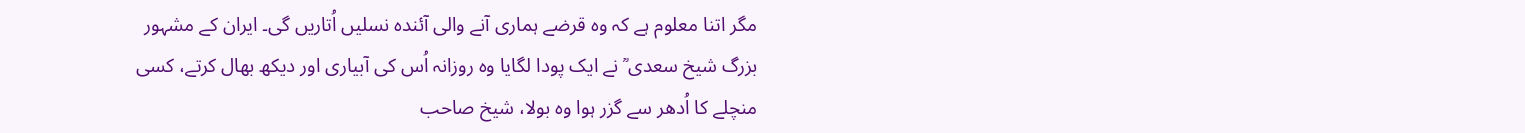مگر اتنا معلوم ہے کہ وہ قرضے ہماری آنے والی آئندہ نسلیں اُتاریں گی۔ ایران کے مشہور بزرگ شیخ سعدی ؒ نے ایک پودا لگایا وہ روزانہ اُس کی آبیاری اور دیکھ بھال کرتے، کسی منچلے کا اُدھر سے گزر ہوا وہ بولا، شیخ صاحب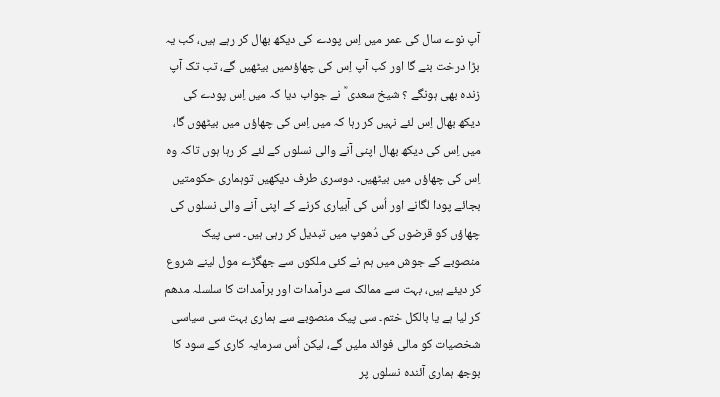آپ نوے سال کی عمر میں اِس پودے کی دیکھ بھال کر رہے ہیں، کب یہ بڑا درخت بنے گا اور کب آپ اِس کی چھاؤںمیں بیٹھیں گے، تب تک آپ زندہ بھی ہونگے ؟ شیخ سعدی ؒ نے جواب دیا کہ میں اِس پودے کی دیکھ بھال اِس لئے نہیں کر رہا کہ میں اِس کی چھاؤں میں بیٹھوں گا، میں اِس کی دیکھ بھال اپنی آنے والی نسلوں کے لئے کر رہا ہوں تاکہ وہ اِس کی چھاؤں میں بیٹھیں۔ دوسری طرف دیکھیں توہماری حکومتیں بجائے پودا لگانے اور اُس کی آبیاری کرنے کے اپنی آنے والی نسلوں کی چھاؤں کو قرضوں کی دُھوپ میں تبدیل کر رہی ہیں۔ سی پیک منصوبے کے جوش میں ہم نے کئی ملکوں سے جھگڑے مول لینے شروع کر دیئے ہیں، بہت سے ممالک سے درآمدات اور برآمدات کا سلسلہ مدھم کر لیا ہے یا بالکل ختم۔ سی پیک منصوبے سے ہماری بہت سی سیاسی شخصیات کو مالی فوائد ملیں گے، لیکن اُس سرمایہ کاری کے سود کا بوجھ ہماری آئندہ نسلوں پر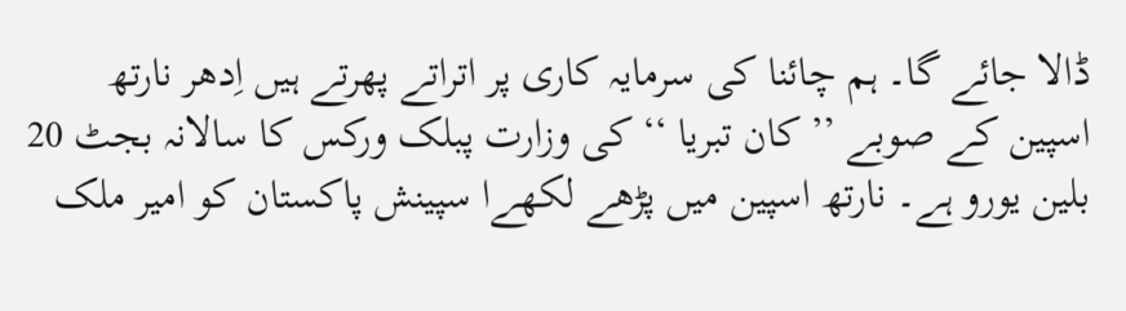ڈالا جائے گا۔ ہم چائنا کی سرمایہ کاری پر اتراتے پھرتے ہیں اِدھر نارتھ اسپین کے صوبے ’’ کان تبریا ‘‘ کی وزارت پبلک ورکس کا سالانہ بجٹ 20 بلین یورو ہے۔ نارتھ اسپین میں پڑھے لکھےا سپینش پاکستان کو امیر ملک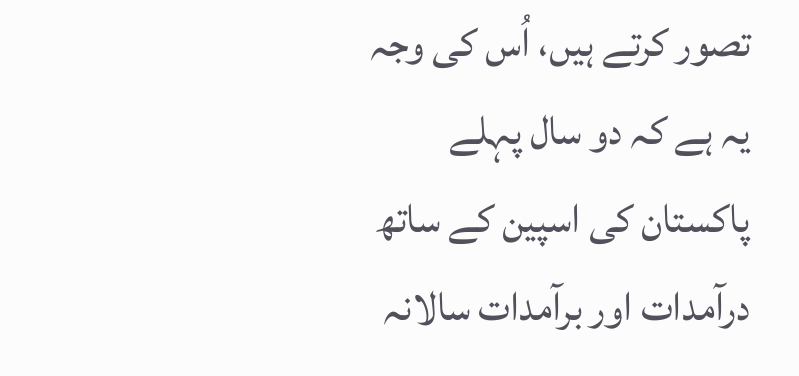تصور کرتے ہیں، اُس کی وجہ یہ ہے کہ دو سال پہلے پاکستان کی اسپین کے ساتھ درآمدات اور برآمدات سالانہ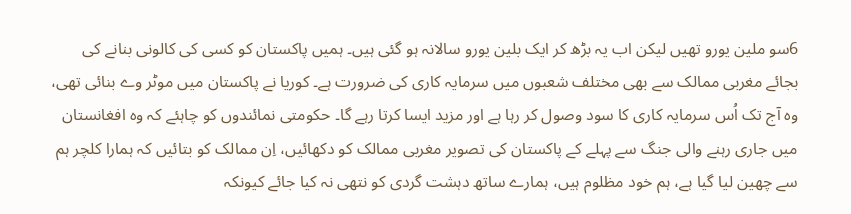6سو ملین یورو تھیں لیکن اب یہ بڑھ کر ایک بلین یورو سالانہ ہو گئی ہیں۔ ہمیں پاکستان کو کسی کی کالونی بنانے کی بجائے مغربی ممالک سے بھی مختلف شعبوں میں سرمایہ کاری کی ضرورت ہے۔ کوریا نے پاکستان میں موٹر وے بنائی تھی، وہ آج تک اُس سرمایہ کاری کا سود وصول کر رہا ہے اور مزید ایسا کرتا رہے گا۔ حکومتی نمائندوں کو چاہئے کہ وہ افغانستان میں جاری رہنے والی جنگ سے پہلے کے پاکستان کی تصویر مغربی ممالک کو دکھائیں، اِن ممالک کو بتائیں کہ ہمارا کلچر ہم سے چھین لیا گیا ہے، ہم خود مظلوم ہیں، ہمارے ساتھ دہشت گردی کو نتھی نہ کیا جائے کیونکہ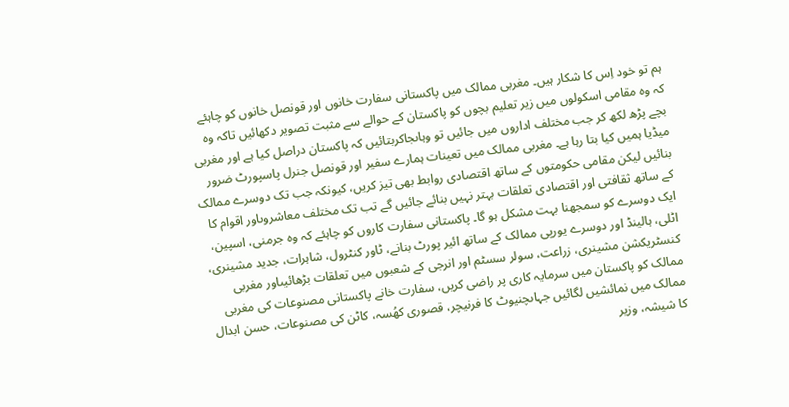ہم تو خود اِس کا شکار ہیں۔ مغربی ممالک میں پاکستانی سفارت خانوں اور قونصل خانوں کو چاہئے کہ وہ مقامی اسکولوں میں زیر تعلیم بچوں کو پاکستان کے حوالے سے مثبت تصویر دکھائیں تاکہ وہ بچے پڑھ لکھ کر جب مختلف اداروں میں جائیں تو وہاںجاکربتائیں کہ پاکستان دراصل کیا ہے اور مغربی میڈیا ہمیں کیا بتا رہا ہے۔ مغربی ممالک میں تعینات ہمارے سفیر اور قونصل جنرل پاسپورٹ ضرور بنائیں لیکن مقامی حکومتوں کے ساتھ اقتصادی روابط بھی تیز کریں، کیونکہ جب تک دوسرے ممالک کے ساتھ ثقافتی اور اقتصادی تعلقات بہتر نہیں بنائے جائیں گے تب تک مختلف معاشروںاور اقوام کا ایک دوسرے کو سمجھنا بہت مشکل ہو گا۔ پاکستانی سفارت کاروں کو چاہئے کہ وہ جرمنی، اسپین، اٹلی، ہالینڈ اور دوسرے یورپی ممالک کے ساتھ ائیر پورٹ بنانے، ٹاور کنٹرول، شاہرات، جدید مشینری، کنسٹریکشن مشینری، زراعت، سولر سسٹم اور انرجی کے شعبوں میں تعلقات بڑھائیںاور مغربی ممالک کو پاکستان میں سرمایہ کاری پر راضی کریں، سفارت خانے پاکستانی مصنوعات کی مغربی ممالک میں نمائشیں لگائیں جہاںچنیوٹ کا فرنیچر، قصوری کھُسہ، کاٹن کی مصنوعات، حسن ابدال کا شیشہ، وزیر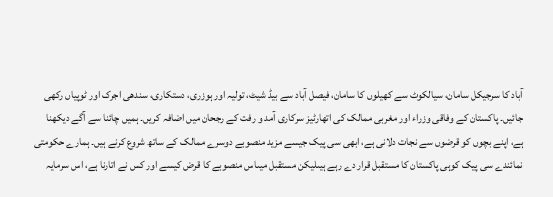آباد کا سرجیکل سامان، سیالکوٹ سے کھیلوں کا سامان، فیصل آباد سے بیڈ شیٹ، تولیہ اور ہوزری، دستکاری، سندھی اجرک اور ٹوپیاں رکھی جائیں۔ پاکستان کے وفاقی وزراء اور مغربی ممالک کی اتھارٹیز سرکاری آمد و رفت کے رجحان میں اضافہ کریں۔ ہمیں چائنا سے آگے دیکھنا ہے، اپنے بچوں کو قرضوں سے نجات دلانی ہے، ابھی سی پیک جیسے مزید منصوبے دوسرے ممالک کے ساتھ شروع کرنے ہیں۔ ہمارے حکومتی نمائندے سی پیک کوہی پاکستان کا مستقبل قرار دے رہے ہیںلیکن مستقبل میںاس منصوبے کا قرض کیسے اور کس نے اتارنا ہے، اس سرمایہ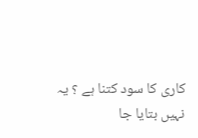کاری کا سود کتنا ہے ؟ یہ نہیں بتایا جا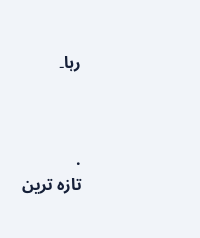رہا۔



.
تازہ ترین